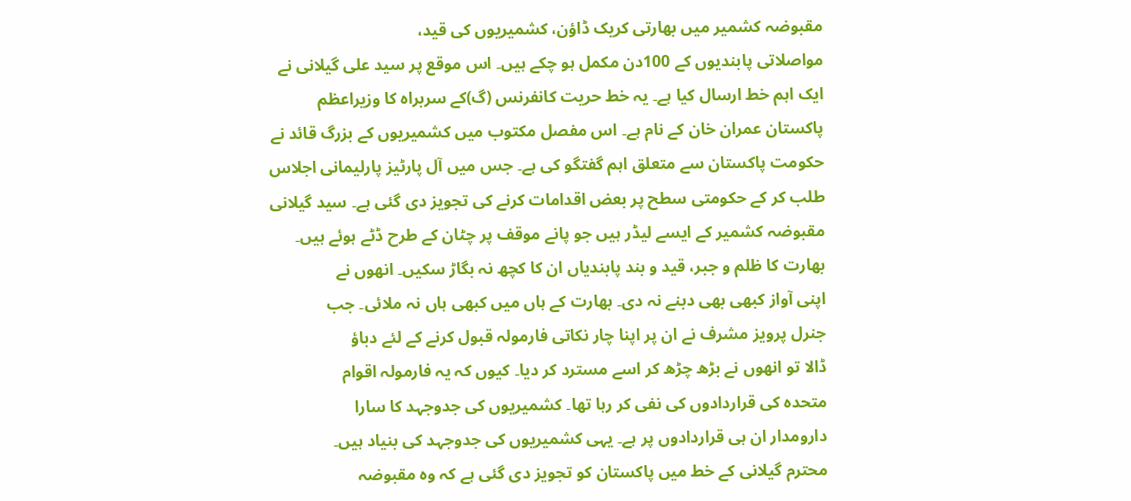مقبوضہ کشمیر میں بھارتی کریک ڈاؤن، کشمیریوں کی قید،
مواصلاتی پابندیوں کے 100دن مکمل ہو چکے ہیں۔ اس موقع پر سید علی گیلانی نے
ایک اہم خط ارسال کیا ہے۔ یہ خط حریت کانفرنس (گ)کے سربراہ کا وزیراعظم
پاکستان عمران خان کے نام ہے۔ اس مفصل مکتوب میں کشمیریوں کے بزرگ قائد نے
حکومت پاکستان سے متعلق اہم گفتگو کی ہے۔ جس میں آل پارٹیز پارلیمانی اجلاس
طلب کر کے حکومتی سطح پر بعض اقدامات کرنے کی تجویز دی گئی ہے۔ سید گیلانی
مقبوضہ کشمیر کے ایسے لیڈر ہیں جو پانے موقف پر چٹان کے طرح ڈٹے ہوئے ہیں۔
بھارت کا ظلم و جبر، قید و بند پابندیاں ان کا کچھ نہ بگاڑ سکیں۔ انھوں نے
اپنی آواز کبھی بھی دبنے نہ دی۔ بھارت کے ہاں میں کبھی ہاں نہ ملائی۔ جب
جنرل پرویز مشرف نے ان پر اپنا چار نکاتی فارمولہ قبول کرنے کے لئے دباؤ
ڈالا تو انھوں نے بڑھ چڑھ کر اسے مسترد کر دیا۔ کیوں کہ یہ فارمولہ اقوام
متحدہ کی قراردادوں کی نفی کر رہا تھا۔ کشمیریوں کی جدوجہد کا سارا
دارومدار ان ہی قراردادوں پر ہے۔ یہی کشمیریوں کی جدوجہد کی بنیاد ہیں۔
محترم گیلانی کے خط میں پاکستان کو تجویز دی گئی ہے کہ وہ مقبوضہ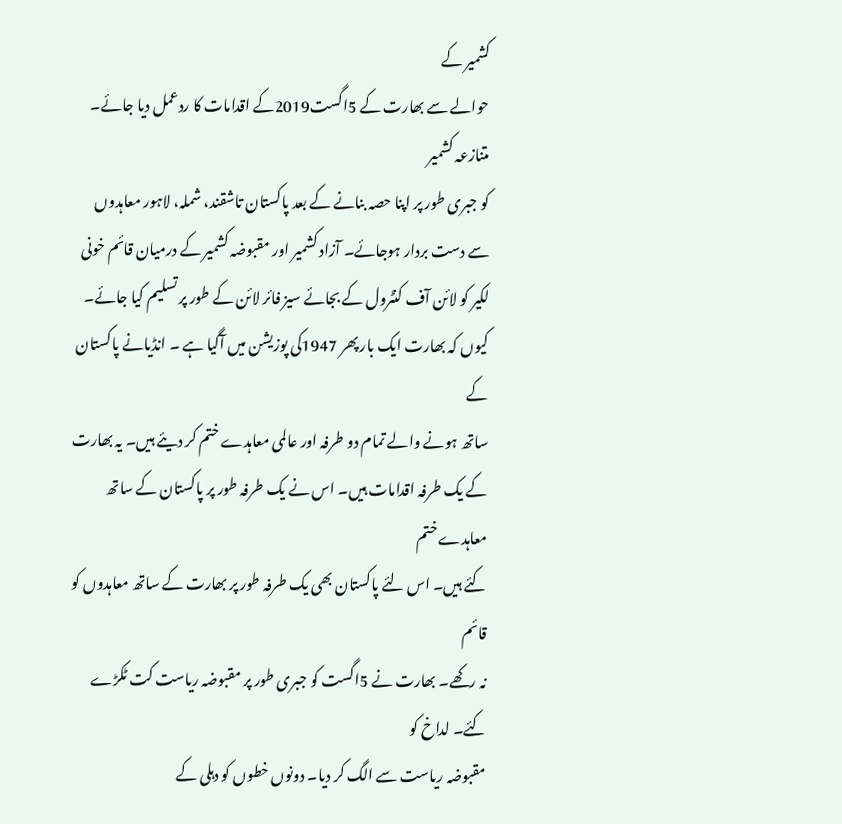کشمیر کے
حوالے سے بھارت کے 5اگست2019کے اقدامات کا ردعمل دیا جائے۔ متنازعہ کشمیر
کو جبری طور پر اپنا حصہ بنانے کے بعد پاکستان تاشقند، شملہ، لاہور معاہدوں
سے دست بردار ہوجائے۔ آزاد کشمیر اور مقبوضہ کشمیر کے درمیان قائم خونی
لکیر کو لائن آف کنٹرول کے بجائے سیز فائر لائن کے طور پر تسلیم کیا جائے۔
کیوں کہ بھارت ایک بار پھر 1947کی پوزیشن میں آگیا ہے ۔ انڈیانے پاکستان کے
ساتھ ہونے والے تمام دو طرفہ اور عالمی معاہدے ختم کر دیئے ہیں۔ یہ بھارت
کے یک طرفہ اقدامات ہیں۔ اس نے یک طرفہ طور پر پاکستان کے ساتھ معاہدے ختم
کئے ہیں۔ اس لئے پاکستان بھی یک طرفہ طور پر بھارت کے ساتھ معاہدوں کو قائم
نہ رکھے۔ بھارت نے 5اگست کو جبری طور پر مقبوضہ ریاست کت ٹکڑے کئے۔ لداخ کو
مقبوضہ ریاست سے الگ کر دیا۔ دونوں خطوں کو دہلی کے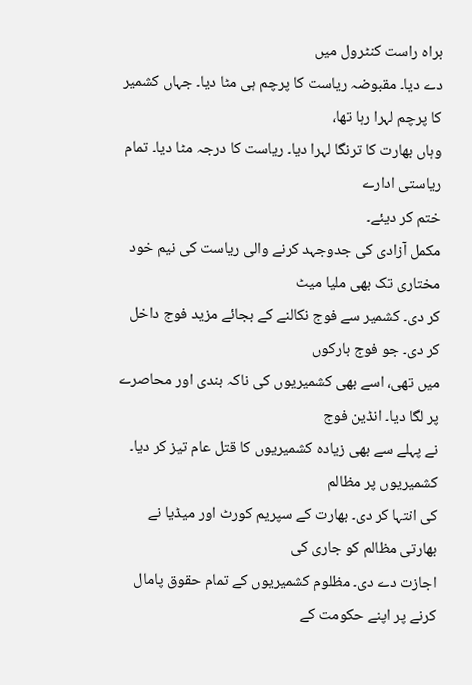براہ راست کنٹرول میں
دے دیا۔ مقبوضہ ریاست کا پرچم ہی مٹا دیا۔ جہاں کشمیر کا پرچم لہرا رہا تھا،
وہاں بھارت کا ترنگا لہرا دیا۔ ریاست کا درجہ مٹا دیا۔ تمام ریاستی ادارے
ختم کر دیئے۔
مکمل آزادی کی جدوجہد کرنے والی ریاست کی نیم خود مختاری تک بھی ملیا میٹ
کر دی۔ کشمیر سے فوج نکالنے کے بجائے مزید فوج داخل کر دی۔ جو فوج بارکوں
میں تھی، اسے بھی کشمیریوں کی ناکہ بندی اور محاصرے پر لگا دیا۔ انڈین فوج
نے پہلے سے بھی زیادہ کشمیریوں کا قتل عام تیز کر دیا۔ کشمیریوں پر مظالم
کی انتہا کر دی۔ بھارت کے سپریم کورٹ اور میڈیا نے بھارتی مظالم کو جاری کی
اجازت دے دی۔ مظلوم کشمیریوں کے تمام حقوق پامال کرنے پر اپنے حکومت کے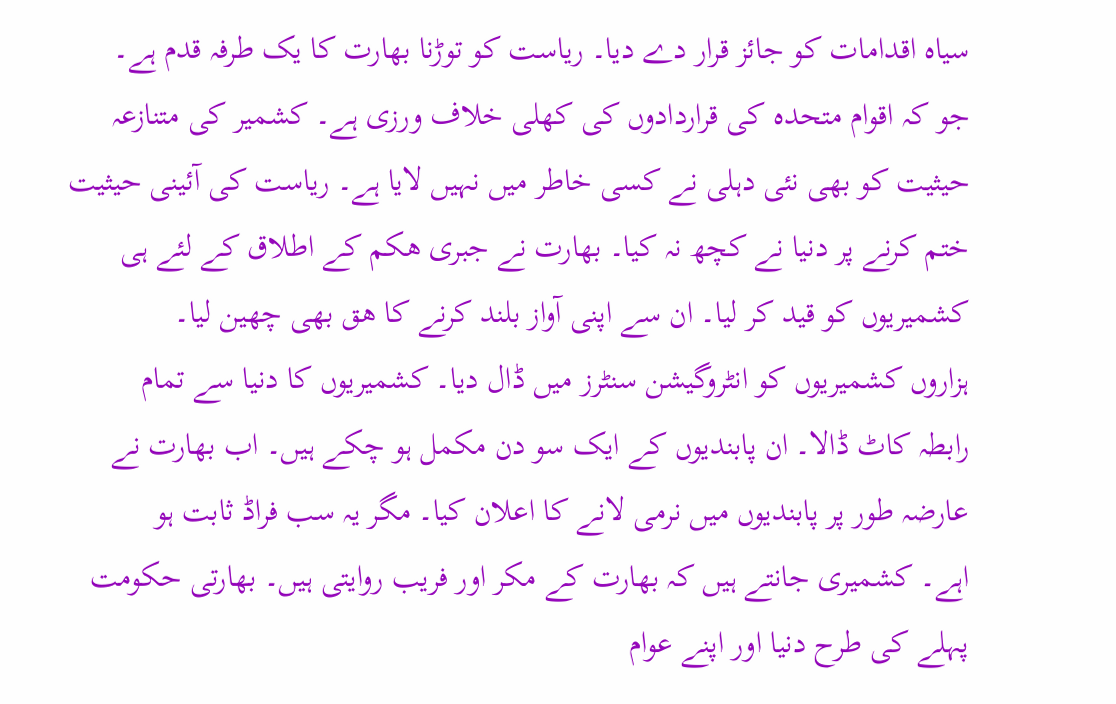سیاہ اقدامات کو جائز قرار دے دیا۔ ریاست کو توڑنا بھارت کا یک طرفہ قدم ہے۔
جو کہ اقوام متحدہ کی قراردادوں کی کھلی خلاف ورزی ہے۔ کشمیر کی متنازعہ
حیثیت کو بھی نئی دہلی نے کسی خاطر میں نہیں لایا ہے۔ ریاست کی آئینی حیثیت
ختم کرنے پر دنیا نے کچھ نہ کیا۔ بھارت نے جبری ھکم کے اطلاق کے لئے ہی
کشمیریوں کو قید کر لیا۔ ان سے اپنی آواز بلند کرنے کا ھق بھی چھین لیا۔
ہزاروں کشمیریوں کو انٹروگیشن سنٹرز میں ڈال دیا۔ کشمیریوں کا دنیا سے تمام
رابطہ کاٹ ڈالا۔ ان پابندیوں کے ایک سو دن مکمل ہو چکے ہیں۔ اب بھارت نے
عارضہ طور پر پابندیوں میں نرمی لانے کا اعلان کیا۔ مگر یہ سب فراڈ ثابت ہو
اہے۔ کشمیری جانتے ہیں کہ بھارت کے مکر اور فریب روایتی ہیں۔ بھارتی حکومت
پہلے کی طرح دنیا اور اپنے عوام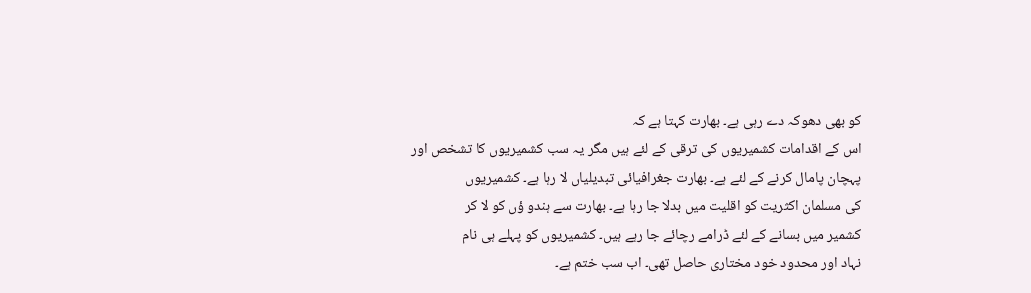کو بھی دھوکہ دے رہی ہے۔ بھارت کہتا ہے کہ
اس کے اقدامات کشمیریوں کی ترقی کے لئے ہیں مگر یہ سب کشمیریوں کا تشخص اور
پہچان پامال کرنے کے لئے ہے۔ بھارت جغرافیائی تبدیلیاں لا رہا ہے۔ کشمیریوں
کی مسلمان اکثریت کو اقلیت میں بدلا جا رہا ہے۔ بھارت سے ہندو ؤں کو لا کر
کشمیر میں بسانے کے لئے ڈرامے رچائے جا رہے ہیں۔ کشمیریوں کو پہلے ہی نام
نہاد اور محدود خود مختاری حاصل تھی۔ اب سب ختم ہے۔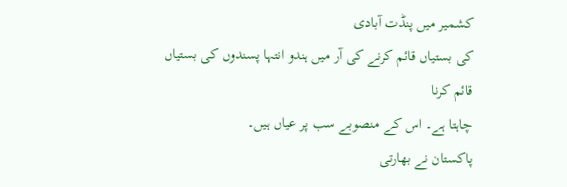کشمیر میں پنڈت آبادی
کی بستیاں قائم کرنے کی آر میں ہندو انتہا پسندوں کی بستیاں قائم کرنا
چاہتا ہے۔ اس کے منصوبے سب پر عیاں ہیں۔
پاکستان نے بھارتی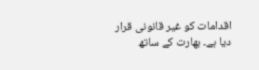اقدامات کو غیر قانونی قرار دیا ہے۔ بھارت کے ساتھ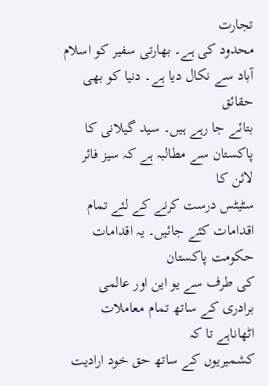تجارت
محدود کی ہے۔ بھارتی سفیر کو اسلام آباد سے نکال دیا ہے۔ دنیا کو بھی حقائق
بتائے جا رہے ہیں۔ سید گیلانی کا پاکستان سے مطالبہ ہے کہ سیز فائر لائن کا
سٹیٹس درست کرنے کے لئے تمام اقدامات کئے جائیں۔ یہ اقدامات حکومت پاکستان
کی طرف سے یو این اور عالمی برادری کے ساتھ تمام معاملات اٹھاناہے تا کہ
کشمیریوں کے ساتھ حق خود ارادیت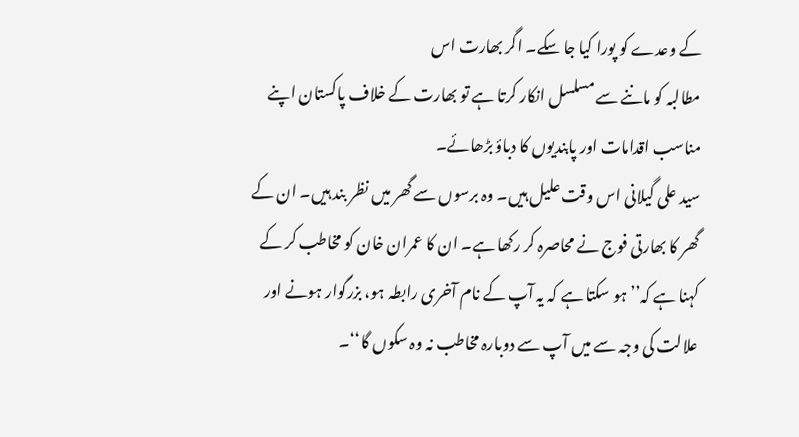کے وعدے کو پورا کیا جا سکے۔ اگر بھارت اس
مطالبہ کو ماننے سے مسلسل انکار کرتا ہے تو بھارت کے خلاف پاکستان اپنے
مناسب اقدامات اور پابندیوں کا دباؤ بڑھائے۔
سید علی گیلانی اس وقت علیل ہیں۔ وہ برسوں سے گھر میں نظر بند ہیں۔ ان کے
گھر کا بھارتی فوج نے محاصرہ کر رکھا ہے۔ ان کا عمران خان کو مخاطب کر کے
کہنا ہے کہ’’ ہو سکتا ہے کہ یہ آپ کے نام آخری رابطہ ہو، بزرگوار ہونے اور
علالت کی وجہ سے میں آپ سے دوبارہ مخاطب نہ وہ سکوں گا‘‘۔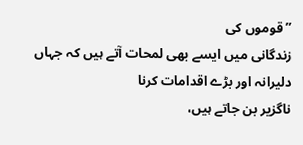’’قوموں کی
زندگانی میں ایسے بھی لمحات آتے ہیں کہ جہاں دلیرانہ اور بڑے اقدامات کرنا
ناگزیر بن جاتے ہیں،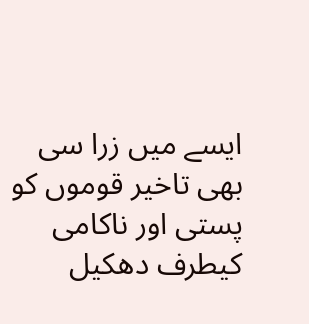ایسے میں زرا سی بھی تاخیر قوموں کو پستی اور ناکامی
کیطرف دھکیل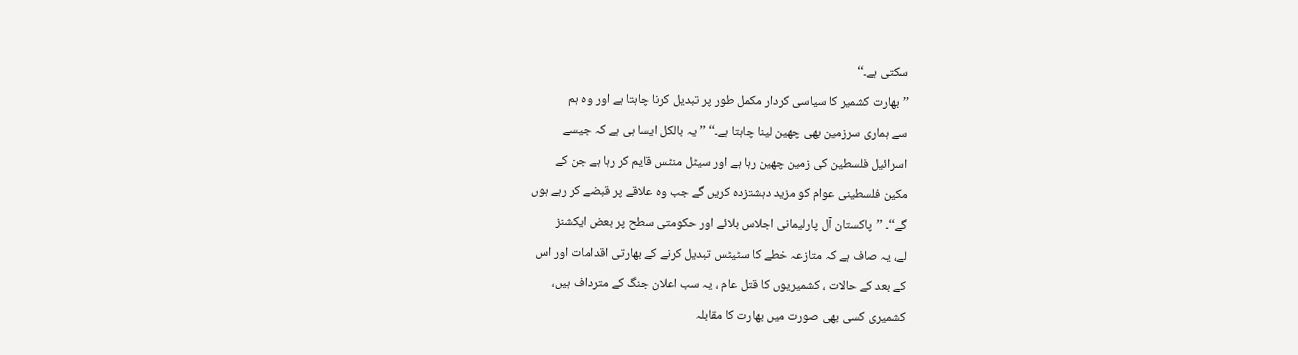سکتی ہے۔‘‘
’’بھارت کشمیر کا سیاسی کردار مکمل طور پر تبدیل کرنا چاہتا ہے اور وہ ہم
سے ہماری سرزمین بھی چھین لینا چاہتا ہے۔‘‘ ’’یہ بالکل ایسا ہی ہے کہ جیسے
اسرائیل فلسطین کی زمین چھین رہا ہے اور سیٹل منٹس قایم کر رہا ہے جن کے
مکین فلسطینی عوام کو مزید دہشتزدہ کریں گے جب وہ علاقے پر قبضے کر رہے ہوں
گے‘‘۔ ’’پاکستان آل پارلیمانی اجلاس بلائے اور حکومتی سطح پر بعض ایکشنز
لے، یہ صاف ہے کہ متازعہ خطے کا سٹیٹس تبدیل کرنے کے بھارتی اقدامات اور اس
کے بعد کے حالات ، کشمیریوں کا قتل عام ، یہ سب اعلان جنگ کے مترداف ہیں،
کشمیری کسی بھی صورت میں بھارت کا مقابلہ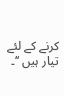کرنے کے لئے تیار ہیں ‘‘۔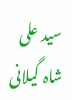سید علی
شاہ گیلانی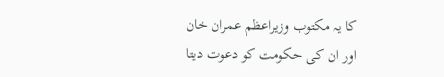کا یہ مکتوب وزیراعظم عمران خان اور ان کی حکومت کو دعوت دیتا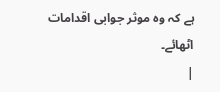ہے کہ وہ موثر جوابی اقدامات اٹھائے۔
|